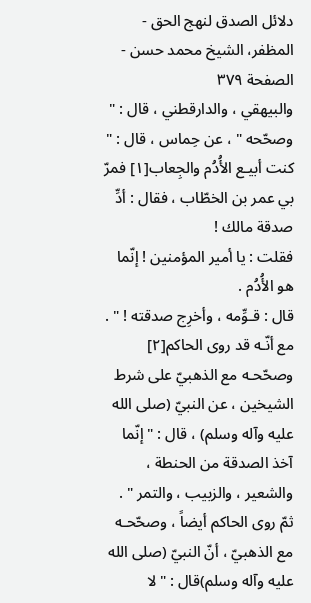دلائل الصدق لنهج الحق - المظفر، الشيخ محمد حسن - الصفحة ٣٧٩
والبيهقي ، والدارقطني ، قال : " وصحّحه " ، عن حِماس ، قال : " كنت أبيـع الأُدُم والجِعاب[١] فمرّ بي عمر بن الخطّاب ، فقال : أدِّ صدقة مالك !
فقلت : يا أمير المؤمنين ! إنّما هو الأُدُم .
قال : قـوِّمه ، وأخرِج صدقته ! " .
مع أنّـه قد روى الحاكم[٢] وصحّحـه مع الذهبيّ على شرط الشيخين ، عن النبيّ (صلى الله عليه وآله وسلم) ، قال : " إنّما آخذ الصدقة من الحنطة ، والشعير ، والزبيب ، والتمر " .
ثمّ روى الحاكم أيضاً ، وصحّحـه مع الذهبيّ ، أنّ النبيّ (صلى الله عليه وآله وسلم)قال : " لا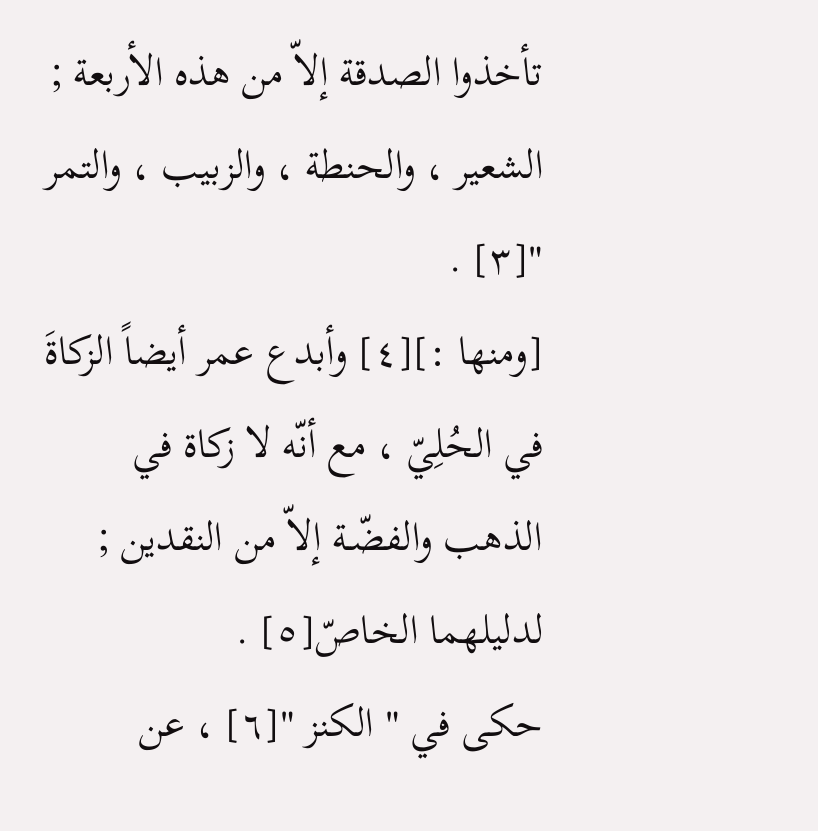تأخذوا الصدقة إلاّ من هذه الأربعة ; الشعير ، والحنطة ، والزبيب ، والتمر "[٣] .
[ومنها :][٤] وأبدع عمر أيضاً الزكاةَ في الحُلِيّ ، مع أنّه لا زكاة في الذهب والفضّـة إلاّ من النقدين ; لدليلهما الخاصّ[٥] .
حكى في " الكنز "[٦] ، عن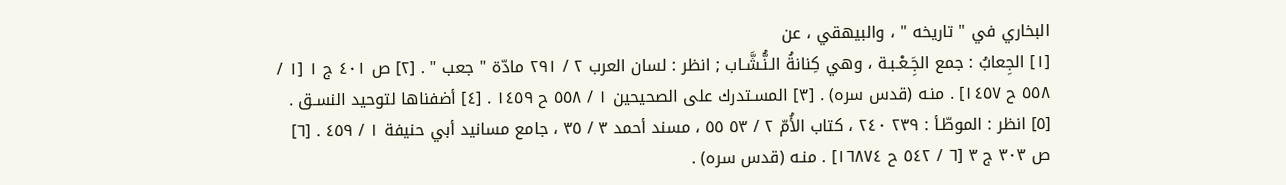البخاري في " تاريخه " ، والبيهقي ، عن
[١] الجِعابُ : جمع الجَِـعْـبـة ، وهي كِنانةُ الـنُّـشَّـاب ; انظر : لسان العرب ٢ / ٢٩١ مادّة " جعب " . [٢] ص ٤٠١ ج ١ [١ / ٥٥٨ ح ١٤٥٧] . منـه (قدس سره) . [٣] المسـتدرك على الصحيحين ١ / ٥٥٨ ح ١٤٥٩ . [٤] أضفناها لتوحيد النسـق . [٥] انظر : الموطّـأ : ٢٣٩ ٢٤٠ ، كتاب الأُمّ ٢ / ٥٣ ٥٥ ، مسند أحمد ٣ / ٣٥ ، جامع مسانيد أبي حنيفة ١ / ٤٥٩ . [٦] ص ٣٠٣ ج ٣ [٦ / ٥٤٢ ح ١٦٨٧٤] . منـه (قدس سره) .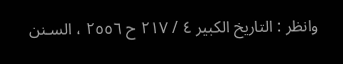وانظر : التاريخ الكبير ٤ / ٢١٧ ح ٢٥٥٦ ، السـنن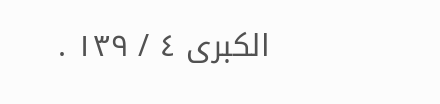الكبرى ٤ / ١٣٩ .